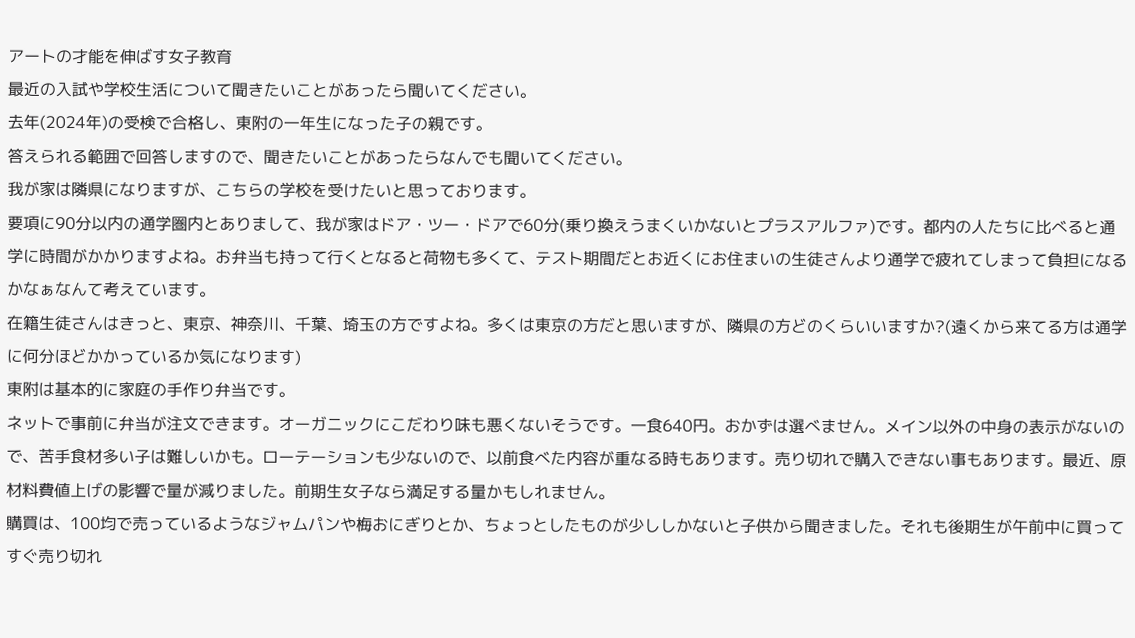アートの才能を伸ばす女子教育
最近の入試や学校生活について聞きたいことがあったら聞いてください。
去年(2024年)の受検で合格し、東附の一年生になった子の親です。
答えられる範囲で回答しますので、聞きたいことがあったらなんでも聞いてください。
我が家は隣県になりますが、こちらの学校を受けたいと思っております。
要項に90分以内の通学圏内とありまして、我が家はドア・ツー・ドアで60分(乗り換えうまくいかないとプラスアルファ)です。都内の人たちに比べると通学に時間がかかりますよね。お弁当も持って行くとなると荷物も多くて、テスト期間だとお近くにお住まいの生徒さんより通学で疲れてしまって負担になるかなぁなんて考えています。
在籍生徒さんはきっと、東京、神奈川、千葉、埼玉の方ですよね。多くは東京の方だと思いますが、隣県の方どのくらいいますか?(遠くから来てる方は通学に何分ほどかかっているか気になります)
東附は基本的に家庭の手作り弁当です。
ネットで事前に弁当が注文できます。オーガニックにこだわり味も悪くないそうです。一食640円。おかずは選べません。メイン以外の中身の表示がないので、苦手食材多い子は難しいかも。ローテーションも少ないので、以前食べた内容が重なる時もあります。売り切れで購入できない事もあります。最近、原材料費値上げの影響で量が減りました。前期生女子なら満足する量かもしれません。
購買は、100均で売っているようなジャムパンや梅おにぎりとか、ちょっとしたものが少ししかないと子供から聞きました。それも後期生が午前中に買ってすぐ売り切れ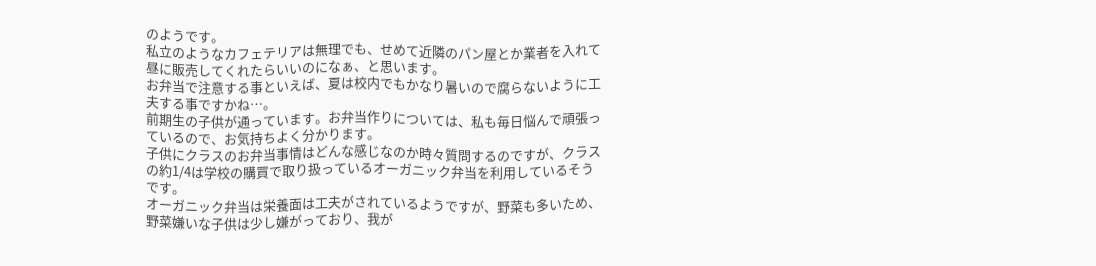のようです。
私立のようなカフェテリアは無理でも、せめて近隣のパン屋とか業者を入れて昼に販売してくれたらいいのになぁ、と思います。
お弁当で注意する事といえば、夏は校内でもかなり暑いので腐らないように工夫する事ですかね…。
前期生の子供が通っています。お弁当作りについては、私も毎日悩んで頑張っているので、お気持ちよく分かります。
子供にクラスのお弁当事情はどんな感じなのか時々質問するのですが、クラスの約1/4は学校の購買で取り扱っているオーガニック弁当を利用しているそうです。
オーガニック弁当は栄養面は工夫がされているようですが、野菜も多いため、野菜嫌いな子供は少し嫌がっており、我が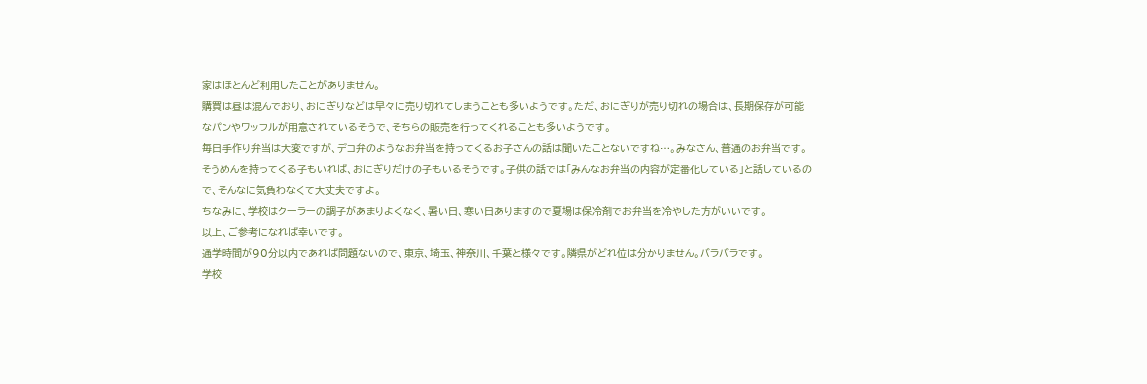家はほとんど利用したことがありません。
購買は昼は混んでおり、おにぎりなどは早々に売り切れてしまうことも多いようです。ただ、おにぎりが売り切れの場合は、長期保存が可能なパンやワッフルが用意されているそうで、そちらの販売を行ってくれることも多いようです。
毎日手作り弁当は大変ですが、デコ弁のようなお弁当を持ってくるお子さんの話は聞いたことないですね…。みなさん、普通のお弁当です。
そうめんを持ってくる子もいれば、おにぎりだけの子もいるそうです。子供の話では「みんなお弁当の内容が定番化している」と話しているので、そんなに気負わなくて大丈夫ですよ。
ちなみに、学校はクーラーの調子があまりよくなく、暑い日、寒い日ありますので夏場は保冷剤でお弁当を冷やした方がいいです。
以上、ご参考になれば幸いです。
通学時間が90分以内であれば問題ないので、東京、埼玉、神奈川、千葉と様々です。隣県がどれ位は分かりません。バラバラです。
学校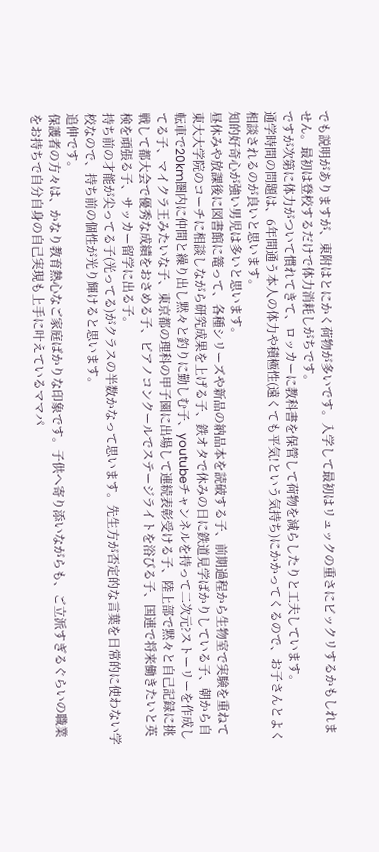でも説明がありますが、東附はとにかく荷物が多いです。入学して最初はリュックの重さにビックリするかもしれません。最初は登校するだけで体力消耗しがちです。
ですが次第に体力がついて慣れてきて、ロッカーに教科書を保管して荷物を減らしたりと工夫しています。
通学時間の問題は、6年間通う本人の体力や積極性(遠くても平気!という気持ち)にかかってくるので、お子さんとよく相談されるのが良いと思います。
知的好奇心が強い男児は多いと思います。
昼休みや放課後に図書館に篭って、各種シリーズや新品の納品本を読破する子、前期過程から生物室で実験を重ねて東大大学院のコーチに相談しながら研究成果を上げる子、鉄オタで休みの日に鉄道見学ばかりしている子、朝から自転車で20km圏内に仲間と繰り出し黙々と釣りに勤しむ子、youtubeチャンネルを持って二次元?ストーリーを作成してる子、マイクラ王みたいな子、東京都の理科の甲子園に出場して連続表彰受ける子、陸上部で黙々と自己記録に挑戦して都大会で優秀な成績をおさめる子、ピアノコンクールでステージライトを浴びる子、国連で将来働きたいと英検を頑張る子、サッカー留学に出る子。
持ち前の才能が尖ってる子(光ってる)がクラスの半数かなって思います。先生方が否定的な言葉を日常的に使わない学校なので、持ち前の個性が光り輝けると思います。
追伸です。
保護者の方々は、かなり教育熱心なご家庭ばかりな印象です。子供へ寄り添いながらも、ご立派すぎるぐらいの職業をお持ちで自分自身の自己実現も上手に叶えているママパ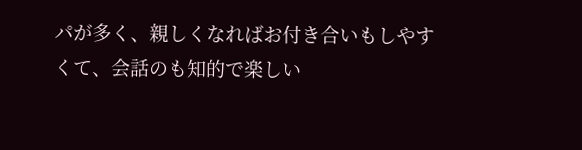パが多く、親しくなればお付き合いもしやすくて、会話のも知的で楽しい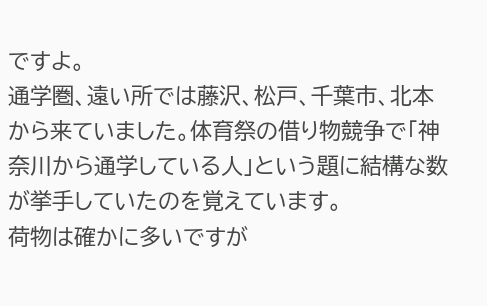ですよ。
通学圏、遠い所では藤沢、松戸、千葉市、北本から来ていました。体育祭の借り物競争で「神奈川から通学している人」という題に結構な数が挙手していたのを覚えています。
荷物は確かに多いですが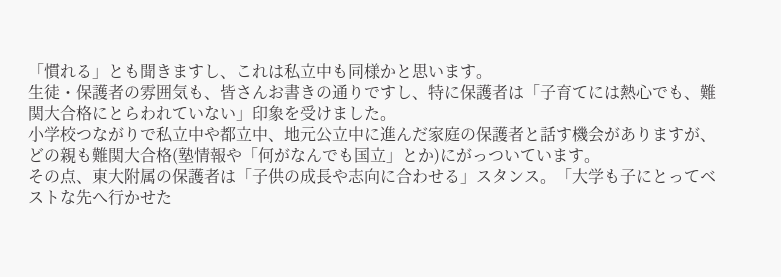「慣れる」とも聞きますし、これは私立中も同様かと思います。
生徒・保護者の雰囲気も、皆さんお書きの通りですし、特に保護者は「子育てには熱心でも、難関大合格にとらわれていない」印象を受けました。
小学校つながりで私立中や都立中、地元公立中に進んだ家庭の保護者と話す機会がありますが、どの親も難関大合格(塾情報や「何がなんでも国立」とか)にがっついています。
その点、東大附属の保護者は「子供の成長や志向に合わせる」スタンス。「大学も子にとってベストな先へ行かせた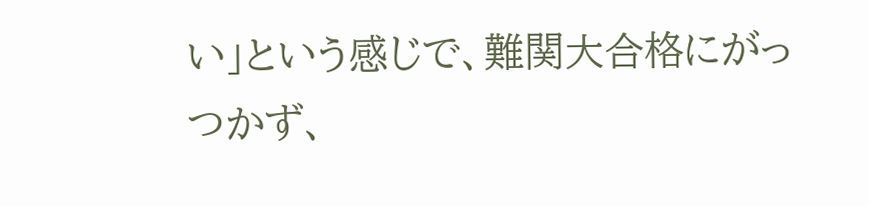い」という感じで、難関大合格にがっつかず、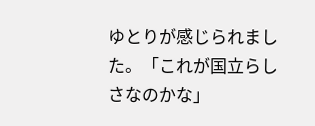ゆとりが感じられました。「これが国立らしさなのかな」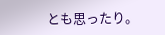とも思ったり。